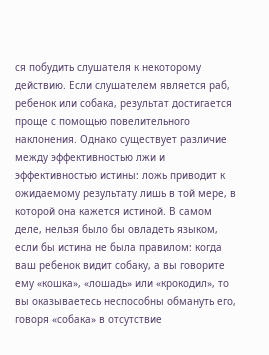ся побудить слушателя к некоторому действию. Если слушателем является раб, ребенок или собака, результат достигается проще с помощью повелительного наклонения. Однако существует различие между эффективностью лжи и эффективностью истины: ложь приводит к ожидаемому результату лишь в той мере, в которой она кажется истиной. В самом деле, нельзя было бы овладеть языком, если бы истина не была правилом: когда ваш ребенок видит собаку, а вы говорите ему «кошка», «лошадь» или «крокодил», то вы оказываетесь неспособны обмануть его, говоря «собака» в отсутствие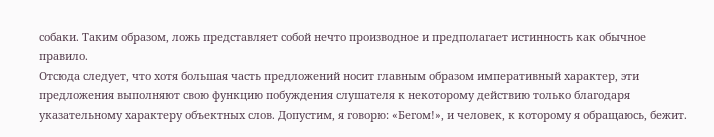собаки. Таким образом, ложь представляет собой нечто производное и предполагает истинность как обычное правило.
Отсюда следует, что хотя большая часть предложений носит главным образом императивный характер, эти предложения выполняют свою функцию побуждения слушателя к некоторому действию только благодаря указательному характеру объектных слов. Допустим, я говорю: «Бегом!», и человек, к которому я обращаюсь, бежит.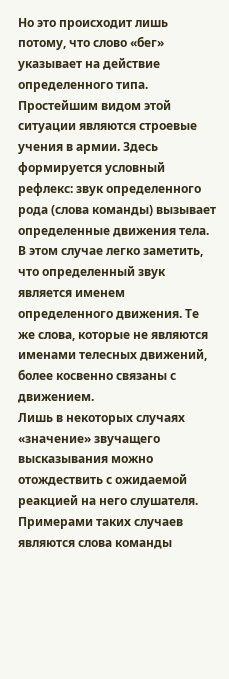Но это происходит лишь потому, что слово «бег» указывает на действие определенного типа. Простейшим видом этой ситуации являются строевые учения в армии. Здесь формируется условный рефлекс: звук определенного рода (слова команды) вызывает определенные движения тела. В этом случае легко заметить, что определенный звук является именем определенного движения. Те же слова, которые не являются именами телесных движений, более косвенно связаны с движением.
Лишь в некоторых случаях «значение» звучащего высказывания можно отождествить с ожидаемой реакцией на него слушателя. Примерами таких случаев являются слова команды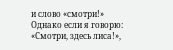и слово «смотри!» Однако если я говорю: «Смотри, здесь лиса!»,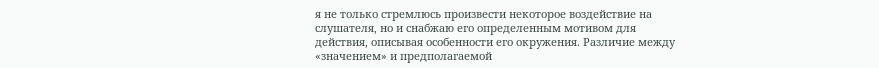я не только стремлюсь произвести некоторое воздействие на слушателя, но и снабжаю его определенным мотивом для действия, описывая особенности его окружения. Различие между «значением» и предполагаемой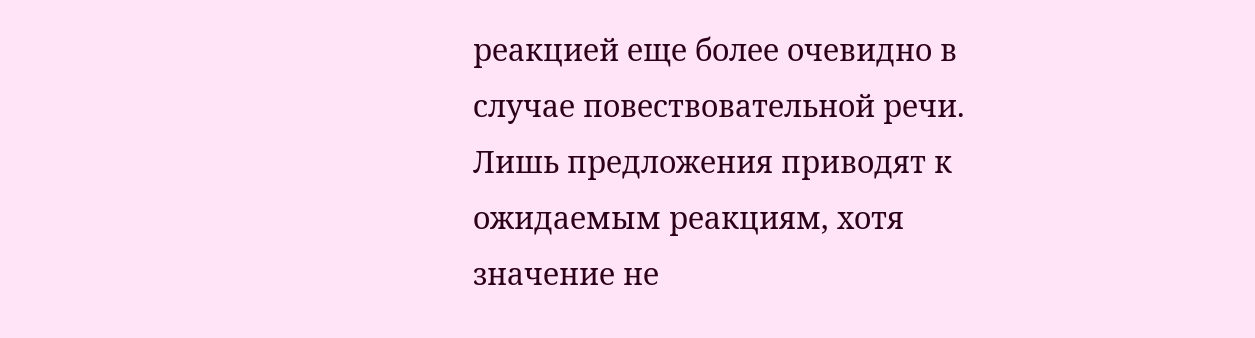реакцией еще более очевидно в случае повествовательной речи.
Лишь предложения приводят к ожидаемым реакциям, хотя значение не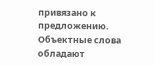привязано к предложению. Объектные слова обладают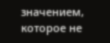значением, которое не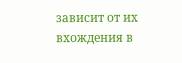зависит от их вхождения в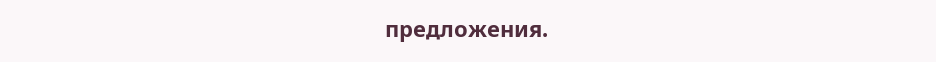предложения.